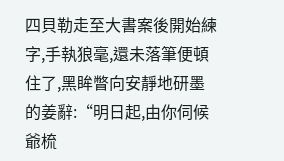四貝勒走至大書案後開始練字,手執狼毫,還未落筆便頓住了,黑眸瞥向安靜地研墨的姜辭:“明日起,由你伺候爺梳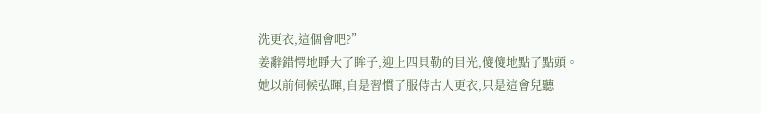洗更衣,這個會吧?”
姜辭錯愕地睜大了眸子,迎上四貝勒的目光,傻傻地點了點頭。
她以前伺候弘暉,自是習慣了服侍古人更衣,只是這會兒聽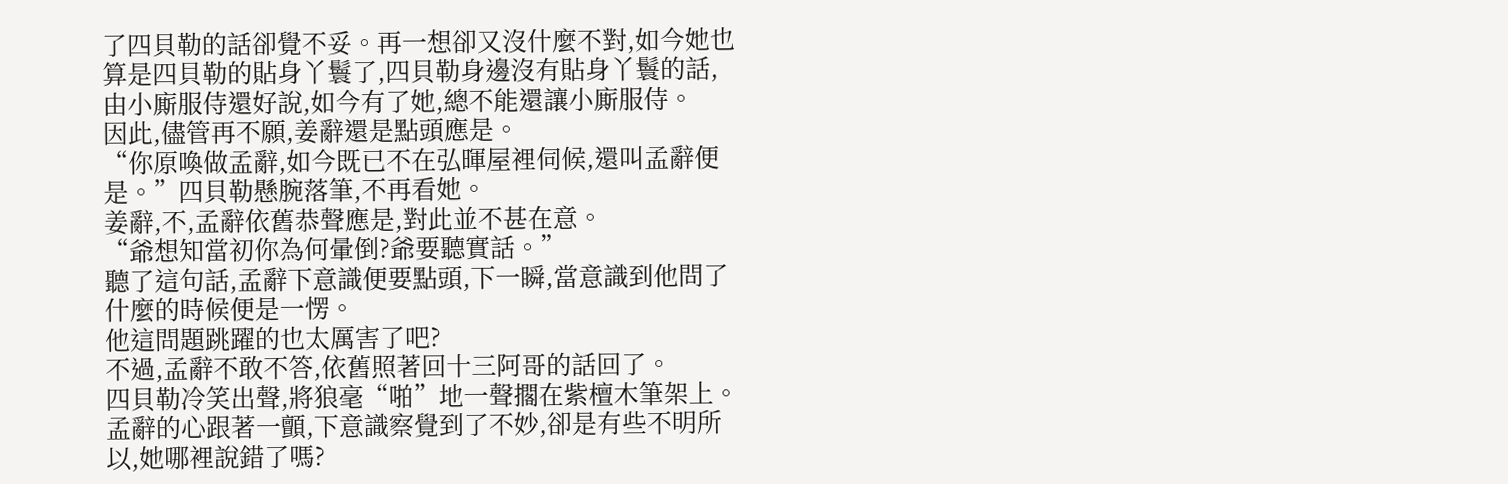了四貝勒的話卻覺不妥。再一想卻又沒什麼不對,如今她也算是四貝勒的貼身丫鬟了,四貝勒身邊沒有貼身丫鬟的話,由小廝服侍還好說,如今有了她,總不能還讓小廝服侍。
因此,儘管再不願,姜辭還是點頭應是。
“你原喚做孟辭,如今既已不在弘暉屋裡伺候,還叫孟辭便是。”四貝勒懸腕落筆,不再看她。
姜辭,不,孟辭依舊恭聲應是,對此並不甚在意。
“爺想知當初你為何暈倒?爺要聽實話。”
聽了這句話,孟辭下意識便要點頭,下一瞬,當意識到他問了什麼的時候便是一愣。
他這問題跳躍的也太厲害了吧?
不過,孟辭不敢不答,依舊照著回十三阿哥的話回了。
四貝勒冷笑出聲,將狼毫“啪”地一聲擱在紫檀木筆架上。
孟辭的心跟著一顫,下意識察覺到了不妙,卻是有些不明所以,她哪裡說錯了嗎?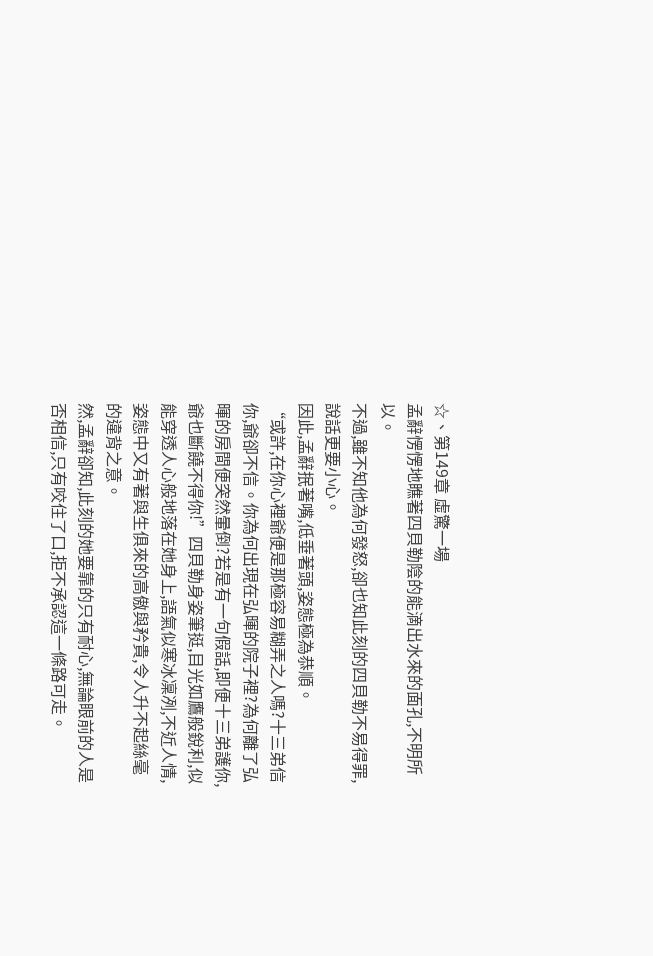☆、第149章 虛驚一場
孟辭愣愣地瞧著四貝勒陰的能滴出水來的面孔,不明所以。
不過,雖不知他為何發怒,卻也知此刻的四貝勒不易得罪,說話更要小心。
因此,孟辭抿著嘴,低垂著頭,姿態極為恭順。
“或許,在你心裡爺便是那極容易糊弄之人嗎?十三弟信你,爺卻不信。你為何出現在弘暉的院子裡?為何離了弘暉的房間便突然暈倒?若是有一句假話,即便十三弟護你,爺也斷饒不得你!”四貝勒身姿筆挺,目光如鷹般銳利,似能穿透人心般地落在她身上,語氣似寒冰凜冽,不近人情,姿態中又有著與生俱來的高傲與矜貴,令人升不起絲毫的違背之意。
然,孟辭卻知,此刻的她要靠的只有耐心,無論眼前的人是否相信,只有咬住了口,拒不承認這一條路可走。